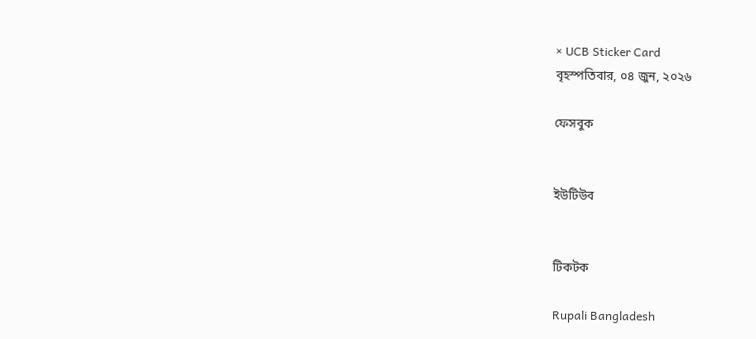× UCB Sticker Card
বৃহস্পতিবার, ০৪ জুন, ২০২৬

ফেসবুক


ইউটিউব


টিকটক

Rupali Bangladesh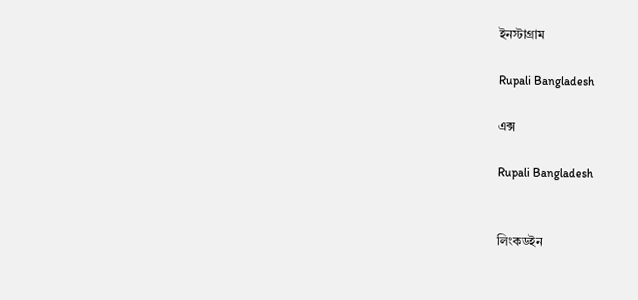ইনস্টাগ্রাম

Rupali Bangladesh

এক্স

Rupali Bangladesh


লিংকডইন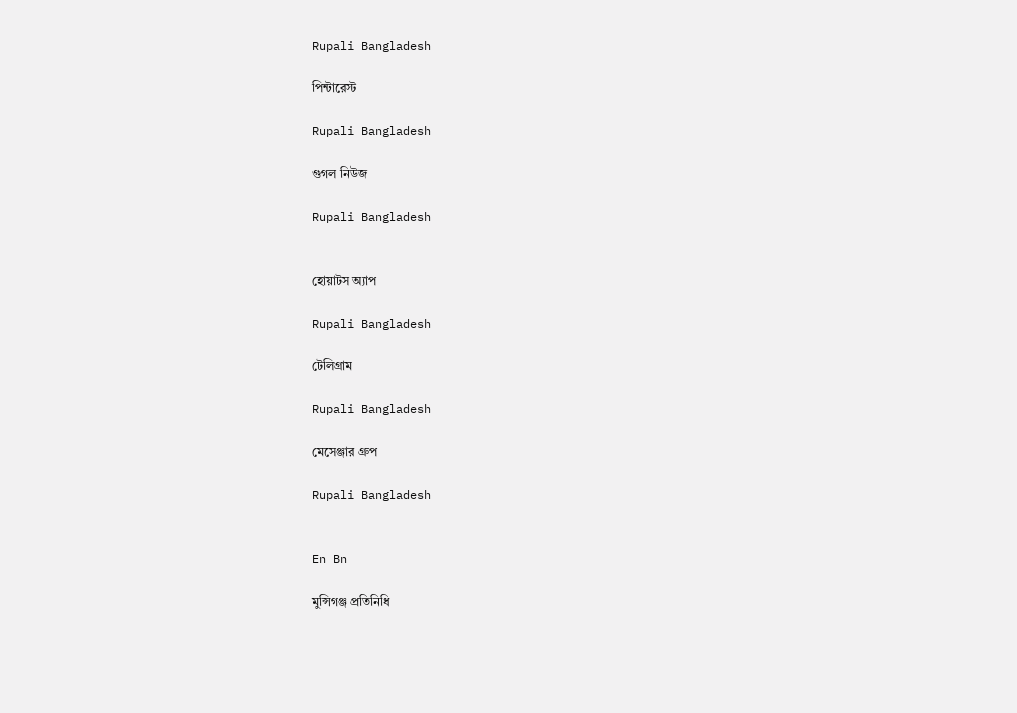Rupali Bangladesh

পিন্টারেস্ট

Rupali Bangladesh

গুগল নিউজ

Rupali Bangladesh


হোয়াটস অ্যাপ

Rupali Bangladesh

টেলিগ্রাম

Rupali Bangladesh

মেসেঞ্জার গ্রুপ

Rupali Bangladesh


En Bn

মুন্সিগঞ্জ প্রতিনিধি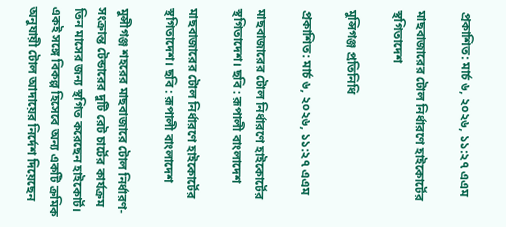প্রকাশিত: মার্চ ৬, ২০২৬, ১১:২৭ এএম

মাছবাজারের টোল নির্ধারণে হাইকোর্টের স্থগিতাদেশ

মুন্সিগঞ্জ প্রতিনিধি

প্রকাশিত: মার্চ ৬, ২০২৬, ১১:২৭ এএম

মাছবাজারের টোল নির্ধারণে হাইকোর্টের স্থগিতাদেশ। ছবি : রূপালী বাংলাদেশ

মাছবাজারের টোল নির্ধারণে হাইকোর্টের স্থগিতাদেশ। ছবি : রূপালী বাংলাদেশ

মুন্সীগঞ্জ শহরের মাছবাজারে টোল নির্ধারণ-সংক্রান্ত টেন্ডারের দুটি রেট চার্টের কার্যক্রম তিন মাসের জন্য স্থগিত করেছেন হাইকোর্ট। একই সঙ্গে বিকল্প হিসেবে অন্য একটি ক্রমিক অনুযায়ী টোল আদায়ের নির্দেশ দিয়েছেন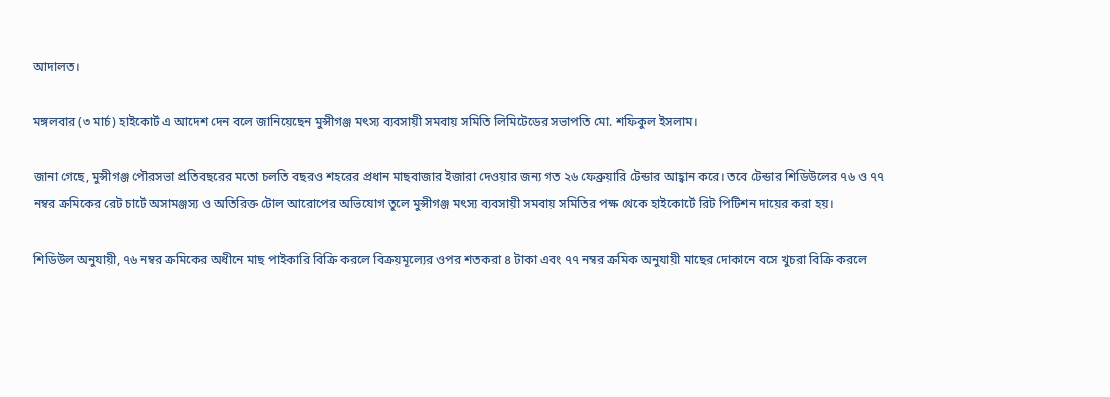আদালত।

মঙ্গলবার (৩ মার্চ) হাইকোর্ট এ আদেশ দেন বলে জানিয়েছেন মুন্সীগঞ্জ মৎস্য ব্যবসায়ী সমবায় সমিতি লিমিটেডের সভাপতি মো. শফিকুল ইসলাম।

জানা গেছে, মুন্সীগঞ্জ পৌরসভা প্রতিবছরের মতো চলতি বছরও শহরের প্রধান মাছবাজার ইজারা দেওয়ার জন্য গত ২৬ ফেব্রুয়ারি টেন্ডার আহ্বান করে। তবে টেন্ডার শিডিউলের ৭৬ ও ৭৭ নম্বর ক্রমিকের রেট চার্টে অসামঞ্জস্য ও অতিরিক্ত টোল আরোপের অভিযোগ তুলে মুন্সীগঞ্জ মৎস্য ব্যবসায়ী সমবায় সমিতির পক্ষ থেকে হাইকোর্টে রিট পিটিশন দায়ের করা হয়।

শিডিউল অনুযায়ী, ৭৬ নম্বর ক্রমিকের অধীনে মাছ পাইকারি বিক্রি করলে বিক্রয়মূল্যের ওপর শতকরা ৪ টাকা এবং ৭৭ নম্বর ক্রমিক অনুযায়ী মাছের দোকানে বসে খুচরা বিক্রি করলে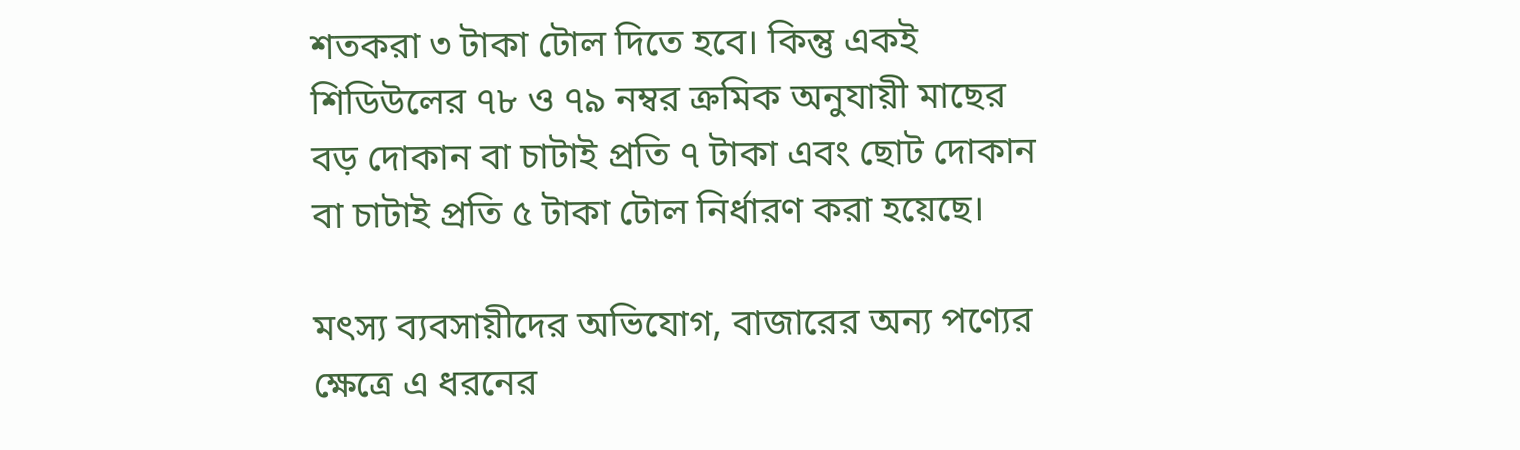শতকরা ৩ টাকা টোল দিতে হবে। কিন্তু একই শিডিউলের ৭৮ ও ৭৯ নম্বর ক্রমিক অনুযায়ী মাছের বড় দোকান বা চাটাই প্রতি ৭ টাকা এবং ছোট দোকান বা চাটাই প্রতি ৫ টাকা টোল নির্ধারণ করা হয়েছে।

মৎস্য ব্যবসায়ীদের অভিযোগ, বাজারের অন্য পণ্যের ক্ষেত্রে এ ধরনের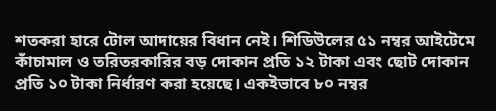শতকরা হারে টোল আদায়ের বিধান নেই। শিডিউলের ৫১ নম্বর আইটেমে কাঁচামাল ও তরিতরকারির বড় দোকান প্রতি ১২ টাকা এবং ছোট দোকান প্রতি ১০ টাকা নির্ধারণ করা হয়েছে। একইভাবে ৮০ নম্বর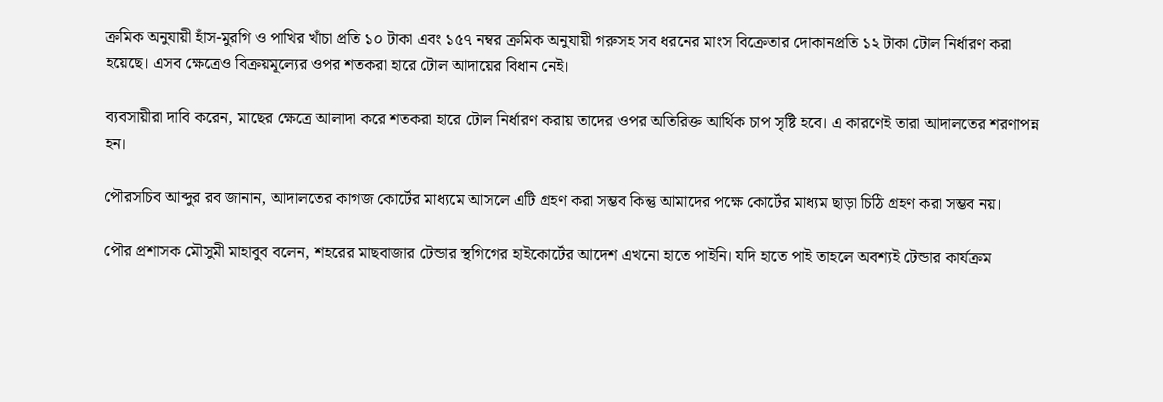ক্রমিক অনুযায়ী হাঁস-মুরগি ও পাখির খাঁচা প্রতি ১০ টাকা এবং ১৫৭ নম্বর ক্রমিক অনুযায়ী গরুসহ সব ধরনের মাংস বিক্রেতার দোকানপ্রতি ১২ টাকা টোল নির্ধারণ করা হয়েছে। এসব ক্ষেত্রেও বিক্রয়মূল্যের ওপর শতকরা হারে টোল আদায়ের বিধান নেই।

ব্যবসায়ীরা দাবি করেন, মাছের ক্ষেত্রে আলাদা করে শতকরা হারে টোল নির্ধারণ করায় তাদের ওপর অতিরিক্ত আর্থিক চাপ সৃষ্টি হবে। এ কারণেই তারা আদালতের শরণাপন্ন হন।

পৌরসচিব আব্দুর রব জানান, আদালতের কাগজ কোর্টের মাধ্যমে আসলে এটি গ্রহণ করা সম্ভব কিন্তু আমাদের পক্ষে কোর্টের মাধ্যম ছাড়া চিঠি গ্রহণ করা সম্ভব নয়।

পৌর প্রশাসক মৌসুমী মাহাবুব বলেন, শহরের মাছবাজার টেন্ডার স্থগিগের হাইকোর্টের আদেশ এখনো হাতে পাইনি। যদি হাতে পাই তাহলে অবশ্যই টেন্ডার কার্যক্রম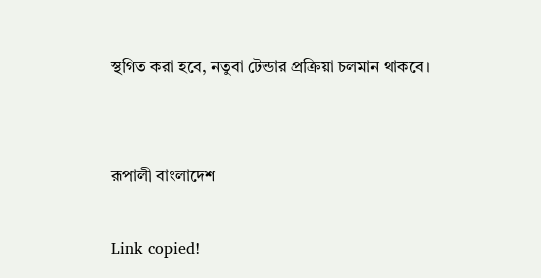স্থগিত করা হবে, নতুবা টেন্ডার প্রক্রিয়া চলমান থাকবে।


রূপালী বাংলাদেশ

Link copied!